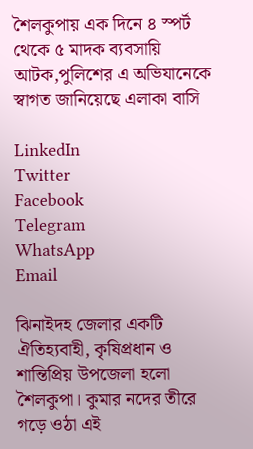শৈলকুপায় এক দিনে ৪ স্পর্ট থেকে ৫ মাদক ব্যবসায়ি আটক,পুলিশের এ অভিযানেকে স্বাগত জানিয়েছে এলাকা বাসি

LinkedIn
Twitter
Facebook
Telegram
WhatsApp
Email

ঝিনাইদহ জেলার একটি ঐতিহ্যবাহী, কৃষিপ্রধান ও শান্তিপ্রিয় উপজেলা হলো শৈলকুপা। কুমার নদের তীরে গড়ে ওঠা এই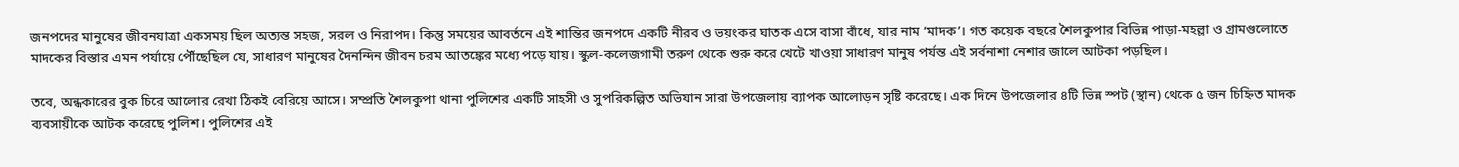জনপদের মানুষের জীবনযাত্রা একসময় ছিল অত্যন্ত সহজ, সরল ও নিরাপদ। কিন্তু সময়ের আবর্তনে এই শান্তির জনপদে একটি নীরব ও ভয়ংকর ঘাতক এসে বাসা বাঁধে, যার নাম ‘মাদক’। গত কয়েক বছরে শৈলকুপার বিভিন্ন পাড়া-মহল্লা ও গ্রামগুলোতে মাদকের বিস্তার এমন পর্যায়ে পৌঁছেছিল যে, সাধারণ মানুষের দৈনন্দিন জীবন চরম আতঙ্কের মধ্যে পড়ে যায়। স্কুল-কলেজগামী তরুণ থেকে শুরু করে খেটে খাওয়া সাধারণ মানুষ পর্যন্ত এই সর্বনাশা নেশার জালে আটকা পড়ছিল।

তবে, অন্ধকারের বুক চিরে আলোর রেখা ঠিকই বেরিয়ে আসে। সম্প্রতি শৈলকুপা থানা পুলিশের একটি সাহসী ও সুপরিকল্পিত অভিযান সারা উপজেলায় ব্যাপক আলোড়ন সৃষ্টি করেছে। এক দিনে উপজেলার ৪টি ভিন্ন স্পট (স্থান) থেকে ৫ জন চিহ্নিত মাদক ব্যবসায়ীকে আটক করেছে পুলিশ। পুলিশের এই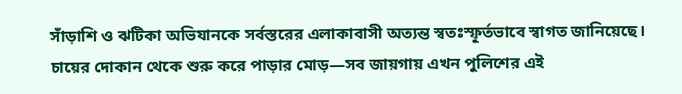সাঁড়াশি ও ঝটিকা অভিযানকে সর্বস্তরের এলাকাবাসী অত্যন্ত স্বতঃস্ফূর্তভাবে স্বাগত জানিয়েছে। চায়ের দোকান থেকে শুরু করে পাড়ার মোড়—সব জায়গায় এখন পুলিশের এই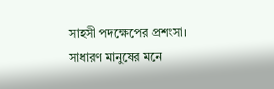সাহসী পদক্ষেপের প্রশংসা। সাধারণ মানুষের মনে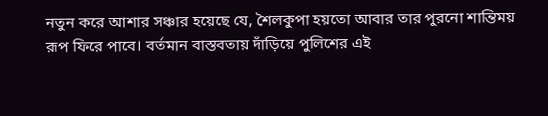নতুন করে আশার সঞ্চার হয়েছে যে, শৈলকুপা হয়তো আবার তার পুরনো শান্তিময় রূপ ফিরে পাবে। বর্তমান বাস্তবতায় দাঁড়িয়ে পুলিশের এই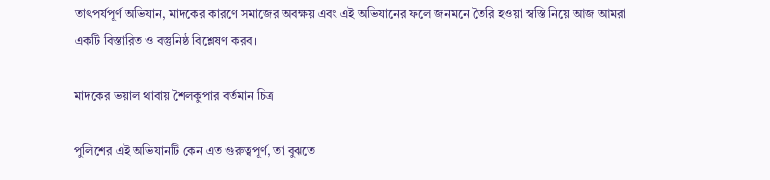তাৎপর্যপূর্ণ অভিযান, মাদকের কারণে সমাজের অবক্ষয় এবং এই অভিযানের ফলে জনমনে তৈরি হওয়া স্বস্তি নিয়ে আজ আমরা একটি বিস্তারিত ও বস্তুনিষ্ঠ বিশ্লেষণ করব।

মাদকের ভয়াল থাবায় শৈলকুপার বর্তমান চিত্র

পুলিশের এই অভিযানটি কেন এত গুরুত্বপূর্ণ, তা বুঝতে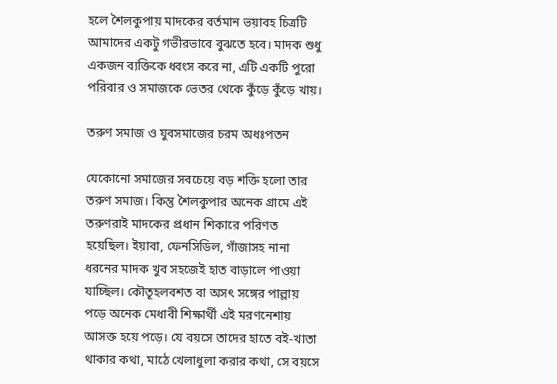হলে শৈলকুপায় মাদকের বর্তমান ভয়াবহ চিত্রটি আমাদের একটু গভীরভাবে বুঝতে হবে। মাদক শুধু একজন ব্যক্তিকে ধ্বংস করে না, এটি একটি পুরো পরিবার ও সমাজকে ভেতর থেকে কুঁড়ে কুঁড়ে খায়।

তরুণ সমাজ ও যুবসমাজের চরম অধঃপতন

যেকোনো সমাজের সবচেয়ে বড় শক্তি হলো তার তরুণ সমাজ। কিন্তু শৈলকুপার অনেক গ্রামে এই তরুণরাই মাদকের প্রধান শিকারে পরিণত হয়েছিল। ইয়াবা, ফেনসিডিল, গাঁজাসহ নানা ধরনের মাদক খুব সহজেই হাত বাড়ালে পাওয়া যাচ্ছিল। কৌতূহলবশত বা অসৎ সঙ্গের পাল্লায় পড়ে অনেক মেধাবী শিক্ষার্থী এই মরণনেশায় আসক্ত হয়ে পড়ে। যে বয়সে তাদের হাতে বই-খাতা থাকার কথা, মাঠে খেলাধুলা করার কথা, সে বয়সে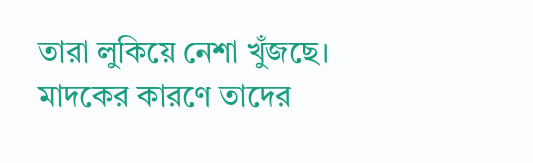তারা লুকিয়ে নেশা খুঁজছে। মাদকের কারণে তাদের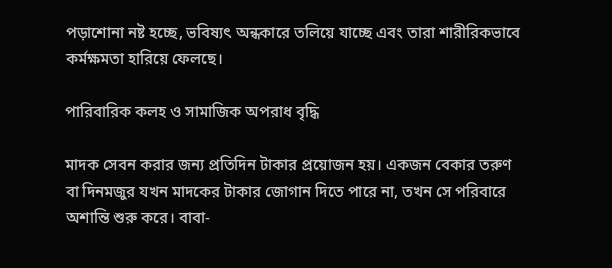পড়াশোনা নষ্ট হচ্ছে, ভবিষ্যৎ অন্ধকারে তলিয়ে যাচ্ছে এবং তারা শারীরিকভাবে কর্মক্ষমতা হারিয়ে ফেলছে।

পারিবারিক কলহ ও সামাজিক অপরাধ বৃদ্ধি

মাদক সেবন করার জন্য প্রতিদিন টাকার প্রয়োজন হয়। একজন বেকার তরুণ বা দিনমজুর যখন মাদকের টাকার জোগান দিতে পারে না, তখন সে পরিবারে অশান্তি শুরু করে। বাবা-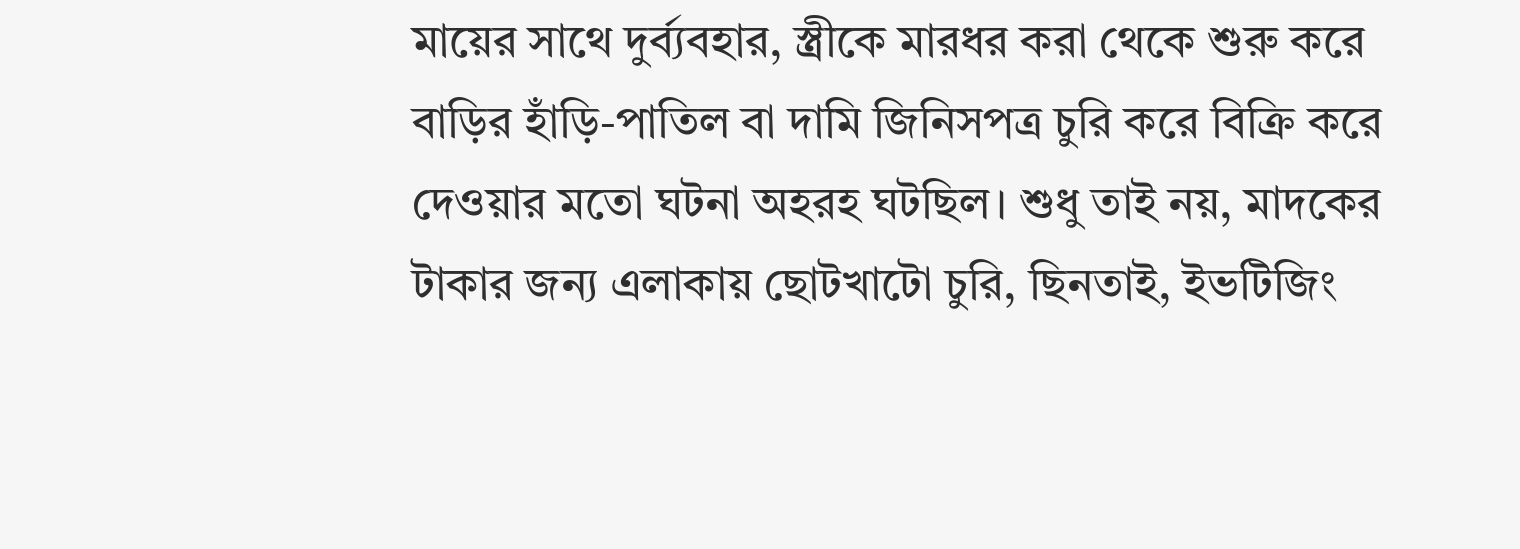মায়ের সাথে দুর্ব্যবহার, স্ত্রীকে মারধর করা থেকে শুরু করে বাড়ির হাঁড়ি-পাতিল বা দামি জিনিসপত্র চুরি করে বিক্রি করে দেওয়ার মতো ঘটনা অহরহ ঘটছিল। শুধু তাই নয়, মাদকের টাকার জন্য এলাকায় ছোটখাটো চুরি, ছিনতাই, ইভটিজিং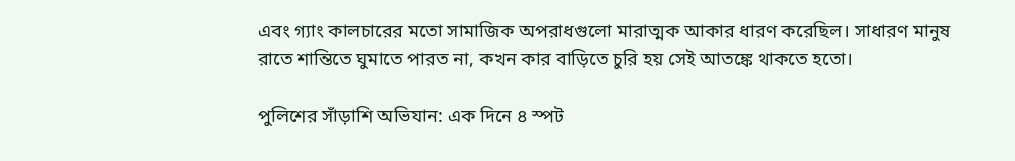এবং গ্যাং কালচারের মতো সামাজিক অপরাধগুলো মারাত্মক আকার ধারণ করেছিল। সাধারণ মানুষ রাতে শান্তিতে ঘুমাতে পারত না, কখন কার বাড়িতে চুরি হয় সেই আতঙ্কে থাকতে হতো।

পুলিশের সাঁড়াশি অভিযান: এক দিনে ৪ স্পট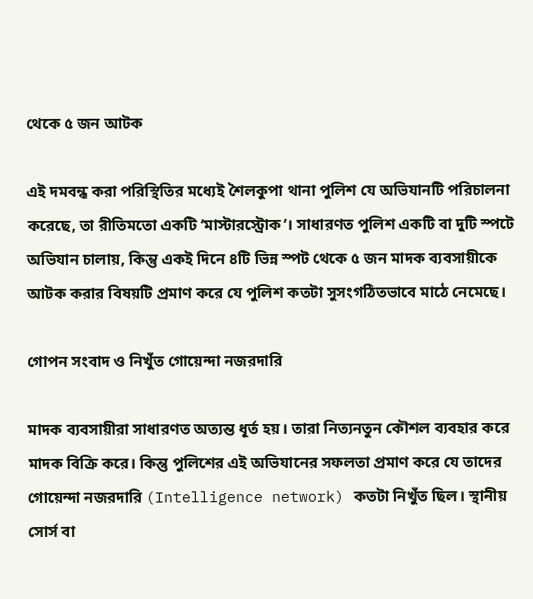থেকে ৫ জন আটক

এই দমবন্ধ করা পরিস্থিতির মধ্যেই শৈলকুপা থানা পুলিশ যে অভিযানটি পরিচালনা করেছে, তা রীতিমতো একটি ‘মাস্টারস্ট্রোক’। সাধারণত পুলিশ একটি বা দুটি স্পটে অভিযান চালায়, কিন্তু একই দিনে ৪টি ভিন্ন স্পট থেকে ৫ জন মাদক ব্যবসায়ীকে আটক করার বিষয়টি প্রমাণ করে যে পুলিশ কতটা সুসংগঠিতভাবে মাঠে নেমেছে।

গোপন সংবাদ ও নিখুঁত গোয়েন্দা নজরদারি

মাদক ব্যবসায়ীরা সাধারণত অত্যন্ত ধূর্ত হয়। তারা নিত্যনতুন কৌশল ব্যবহার করে মাদক বিক্রি করে। কিন্তু পুলিশের এই অভিযানের সফলতা প্রমাণ করে যে তাদের গোয়েন্দা নজরদারি (Intelligence network) কতটা নিখুঁত ছিল। স্থানীয় সোর্স বা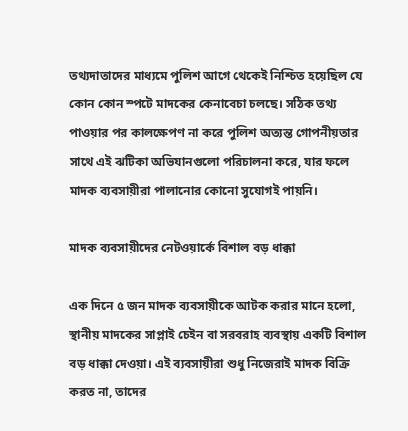তথ্যদাতাদের মাধ্যমে পুলিশ আগে থেকেই নিশ্চিত হয়েছিল যে কোন কোন স্পটে মাদকের কেনাবেচা চলছে। সঠিক তথ্য পাওয়ার পর কালক্ষেপণ না করে পুলিশ অত্যন্ত গোপনীয়তার সাথে এই ঝটিকা অভিযানগুলো পরিচালনা করে, যার ফলে মাদক ব্যবসায়ীরা পালানোর কোনো সুযোগই পায়নি।

মাদক ব্যবসায়ীদের নেটওয়ার্কে বিশাল বড় ধাক্কা

এক দিনে ৫ জন মাদক ব্যবসায়ীকে আটক করার মানে হলো, স্থানীয় মাদকের সাপ্লাই চেইন বা সরবরাহ ব্যবস্থায় একটি বিশাল বড় ধাক্কা দেওয়া। এই ব্যবসায়ীরা শুধু নিজেরাই মাদক বিক্রি করত না, তাদের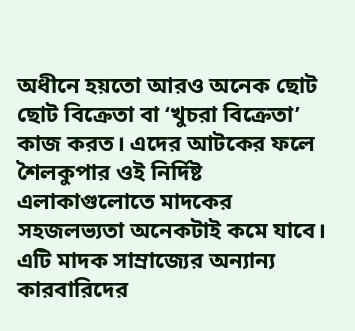অধীনে হয়তো আরও অনেক ছোট ছোট বিক্রেতা বা ‘খুচরা বিক্রেতা’ কাজ করত। এদের আটকের ফলে শৈলকুপার ওই নির্দিষ্ট এলাকাগুলোতে মাদকের সহজলভ্যতা অনেকটাই কমে যাবে। এটি মাদক সাম্রাজ্যের অন্যান্য কারবারিদের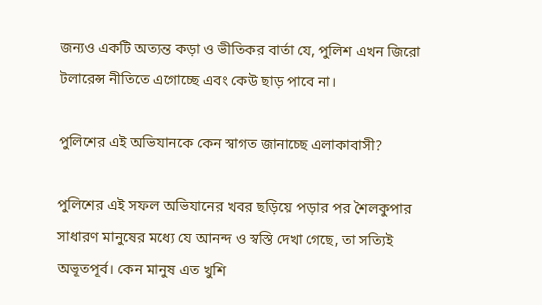জন্যও একটি অত্যন্ত কড়া ও ভীতিকর বার্তা যে, পুলিশ এখন জিরো টলারেন্স নীতিতে এগোচ্ছে এবং কেউ ছাড় পাবে না।

পুলিশের এই অভিযানকে কেন স্বাগত জানাচ্ছে এলাকাবাসী?

পুলিশের এই সফল অভিযানের খবর ছড়িয়ে পড়ার পর শৈলকুপার সাধারণ মানুষের মধ্যে যে আনন্দ ও স্বস্তি দেখা গেছে, তা সত্যিই অভূতপূর্ব। কেন মানুষ এত খুশি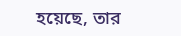হয়েছে, তার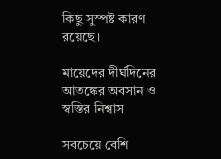কিছু সুস্পষ্ট কারণ রয়েছে।

মায়েদের দীর্ঘদিনের আতঙ্কের অবসান ও স্বস্তির নিশ্বাস

সবচেয়ে বেশি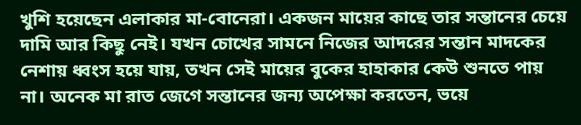খুশি হয়েছেন এলাকার মা-বোনেরা। একজন মায়ের কাছে তার সন্তানের চেয়ে দামি আর কিছু নেই। যখন চোখের সামনে নিজের আদরের সন্তান মাদকের নেশায় ধ্বংস হয়ে যায়, তখন সেই মায়ের বুকের হাহাকার কেউ শুনতে পায় না। অনেক মা রাত জেগে সন্তানের জন্য অপেক্ষা করতেন, ভয়ে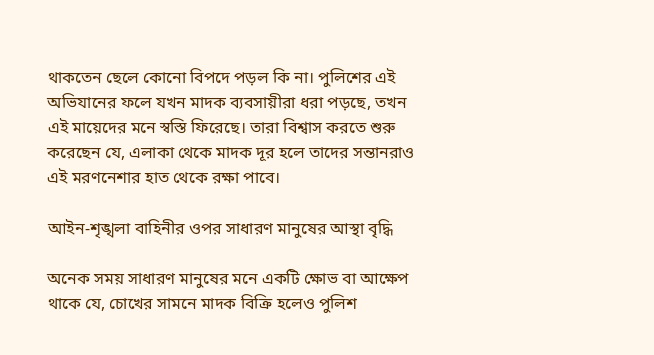থাকতেন ছেলে কোনো বিপদে পড়ল কি না। পুলিশের এই অভিযানের ফলে যখন মাদক ব্যবসায়ীরা ধরা পড়ছে, তখন এই মায়েদের মনে স্বস্তি ফিরেছে। তারা বিশ্বাস করতে শুরু করেছেন যে, এলাকা থেকে মাদক দূর হলে তাদের সন্তানরাও এই মরণনেশার হাত থেকে রক্ষা পাবে।

আইন-শৃঙ্খলা বাহিনীর ওপর সাধারণ মানুষের আস্থা বৃদ্ধি

অনেক সময় সাধারণ মানুষের মনে একটি ক্ষোভ বা আক্ষেপ থাকে যে, চোখের সামনে মাদক বিক্রি হলেও পুলিশ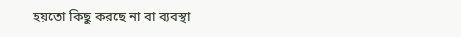হয়তো কিছু করছে না বা ব্যবস্থা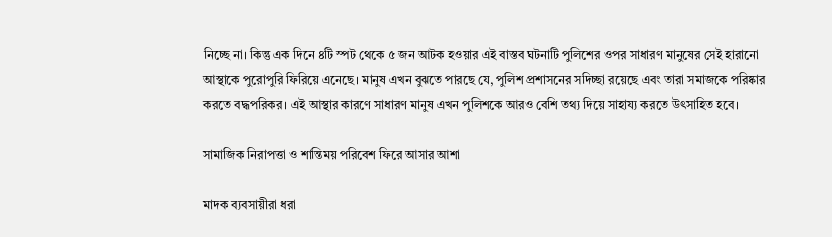নিচ্ছে না। কিন্তু এক দিনে ৪টি স্পট থেকে ৫ জন আটক হওয়ার এই বাস্তব ঘটনাটি পুলিশের ওপর সাধারণ মানুষের সেই হারানো আস্থাকে পুরোপুরি ফিরিয়ে এনেছে। মানুষ এখন বুঝতে পারছে যে, পুলিশ প্রশাসনের সদিচ্ছা রয়েছে এবং তারা সমাজকে পরিষ্কার করতে বদ্ধপরিকর। এই আস্থার কারণে সাধারণ মানুষ এখন পুলিশকে আরও বেশি তথ্য দিয়ে সাহায্য করতে উৎসাহিত হবে।

সামাজিক নিরাপত্তা ও শান্তিময় পরিবেশ ফিরে আসার আশা

মাদক ব্যবসায়ীরা ধরা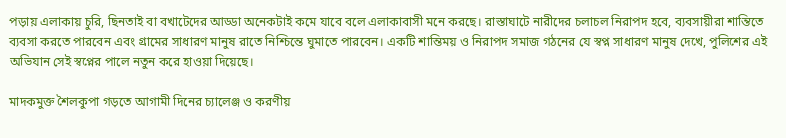পড়ায় এলাকায় চুরি, ছিনতাই বা বখাটেদের আড্ডা অনেকটাই কমে যাবে বলে এলাকাবাসী মনে করছে। রাস্তাঘাটে নারীদের চলাচল নিরাপদ হবে, ব্যবসায়ীরা শান্তিতে ব্যবসা করতে পারবেন এবং গ্রামের সাধারণ মানুষ রাতে নিশ্চিন্তে ঘুমাতে পারবেন। একটি শান্তিময় ও নিরাপদ সমাজ গঠনের যে স্বপ্ন সাধারণ মানুষ দেখে, পুলিশের এই অভিযান সেই স্বপ্নের পালে নতুন করে হাওয়া দিয়েছে।

মাদকমুক্ত শৈলকুপা গড়তে আগামী দিনের চ্যালেঞ্জ ও করণীয়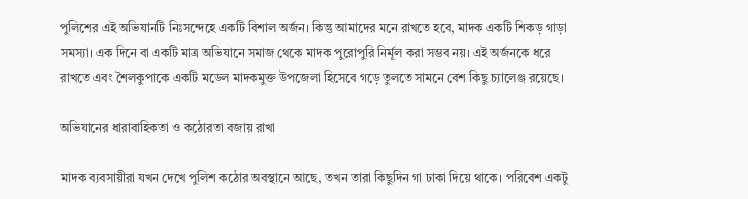পুলিশের এই অভিযানটি নিঃসন্দেহে একটি বিশাল অর্জন। কিন্তু আমাদের মনে রাখতে হবে, মাদক একটি শিকড় গাড়া সমস্যা। এক দিনে বা একটি মাত্র অভিযানে সমাজ থেকে মাদক পুরোপুরি নির্মূল করা সম্ভব নয়। এই অর্জনকে ধরে রাখতে এবং শৈলকুপাকে একটি মডেল মাদকমুক্ত উপজেলা হিসেবে গড়ে তুলতে সামনে বেশ কিছু চ্যালেঞ্জ রয়েছে।

অভিযানের ধারাবাহিকতা ও কঠোরতা বজায় রাখা

মাদক ব্যবসায়ীরা যখন দেখে পুলিশ কঠোর অবস্থানে আছে, তখন তারা কিছুদিন গা ঢাকা দিয়ে থাকে। পরিবেশ একটু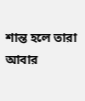শান্ত হলে তারা আবার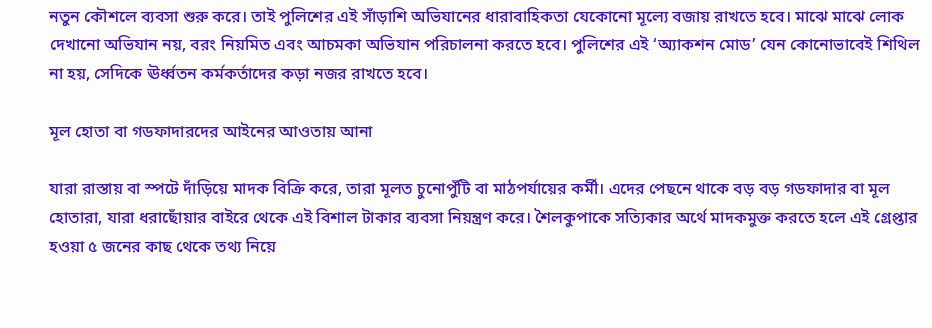নতুন কৌশলে ব্যবসা শুরু করে। তাই পুলিশের এই সাঁড়াশি অভিযানের ধারাবাহিকতা যেকোনো মূল্যে বজায় রাখতে হবে। মাঝে মাঝে লোক দেখানো অভিযান নয়, বরং নিয়মিত এবং আচমকা অভিযান পরিচালনা করতে হবে। পুলিশের এই ‘অ্যাকশন মোড’ যেন কোনোভাবেই শিথিল না হয়, সেদিকে ঊর্ধ্বতন কর্মকর্তাদের কড়া নজর রাখতে হবে।

মূল হোতা বা গডফাদারদের আইনের আওতায় আনা

যারা রাস্তায় বা স্পটে দাঁড়িয়ে মাদক বিক্রি করে, তারা মূলত চুনোপুঁটি বা মাঠপর্যায়ের কর্মী। এদের পেছনে থাকে বড় বড় গডফাদার বা মূল হোতারা, যারা ধরাছোঁয়ার বাইরে থেকে এই বিশাল টাকার ব্যবসা নিয়ন্ত্রণ করে। শৈলকুপাকে সত্যিকার অর্থে মাদকমুক্ত করতে হলে এই গ্রেপ্তার হওয়া ৫ জনের কাছ থেকে তথ্য নিয়ে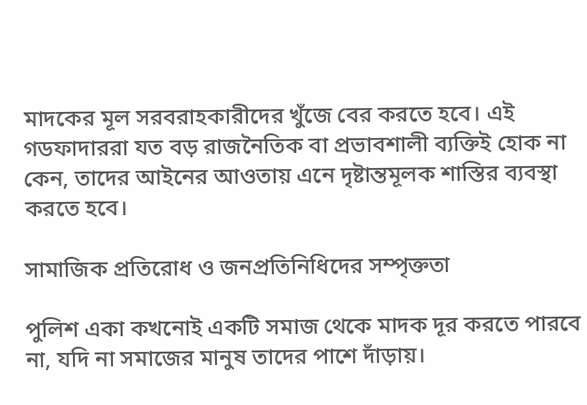মাদকের মূল সরবরাহকারীদের খুঁজে বের করতে হবে। এই গডফাদাররা যত বড় রাজনৈতিক বা প্রভাবশালী ব্যক্তিই হোক না কেন, তাদের আইনের আওতায় এনে দৃষ্টান্তমূলক শাস্তির ব্যবস্থা করতে হবে।

সামাজিক প্রতিরোধ ও জনপ্রতিনিধিদের সম্পৃক্ততা

পুলিশ একা কখনোই একটি সমাজ থেকে মাদক দূর করতে পারবে না, যদি না সমাজের মানুষ তাদের পাশে দাঁড়ায়।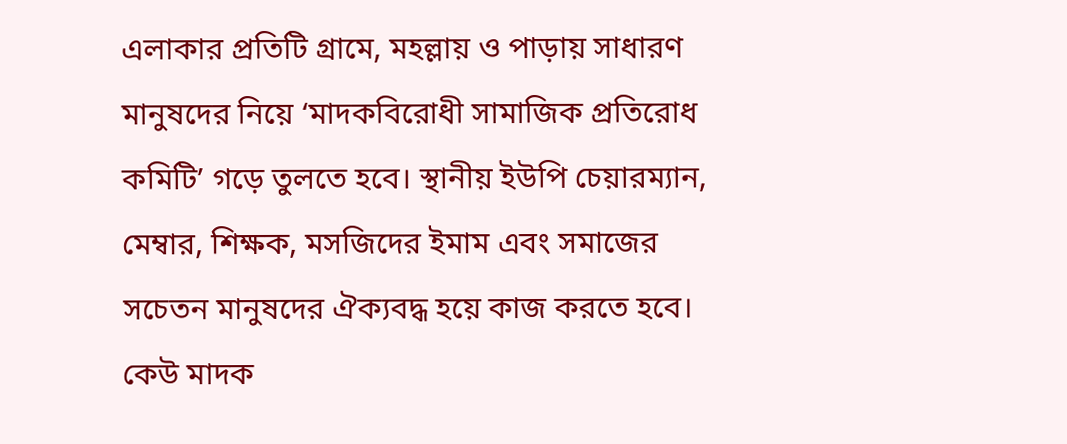এলাকার প্রতিটি গ্রামে, মহল্লায় ও পাড়ায় সাধারণ মানুষদের নিয়ে ‘মাদকবিরোধী সামাজিক প্রতিরোধ কমিটি’ গড়ে তুলতে হবে। স্থানীয় ইউপি চেয়ারম্যান, মেম্বার, শিক্ষক, মসজিদের ইমাম এবং সমাজের সচেতন মানুষদের ঐক্যবদ্ধ হয়ে কাজ করতে হবে। কেউ মাদক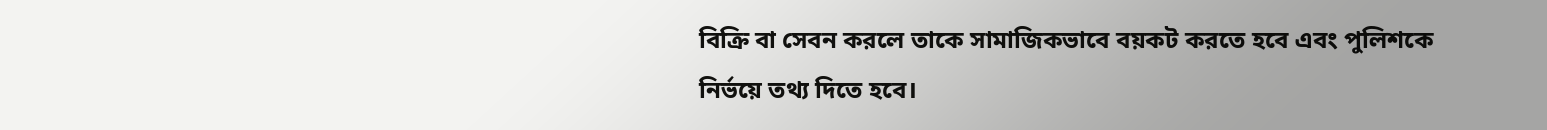বিক্রি বা সেবন করলে তাকে সামাজিকভাবে বয়কট করতে হবে এবং পুলিশকে নির্ভয়ে তথ্য দিতে হবে।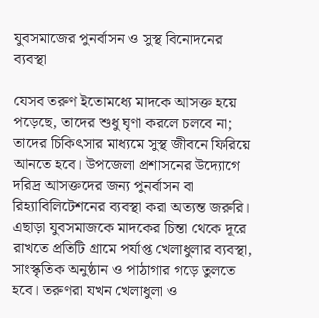যুবসমাজের পুনর্বাসন ও সুস্থ বিনোদনের ব্যবস্থা

যেসব তরুণ ইতোমধ্যে মাদকে আসক্ত হয়ে পড়েছে, তাদের শুধু ঘৃণা করলে চলবে না; তাদের চিকিৎসার মাধ্যমে সুস্থ জীবনে ফিরিয়ে আনতে হবে। উপজেলা প্রশাসনের উদ্যোগে দরিদ্র আসক্তদের জন্য পুনর্বাসন বা রিহ্যাবিলিটেশনের ব্যবস্থা করা অত্যন্ত জরুরি। এছাড়া যুবসমাজকে মাদকের চিন্তা থেকে দূরে রাখতে প্রতিটি গ্রামে পর্যাপ্ত খেলাধুলার ব্যবস্থা, সাংস্কৃতিক অনুষ্ঠান ও পাঠাগার গড়ে তুলতে হবে। তরুণরা যখন খেলাধুলা ও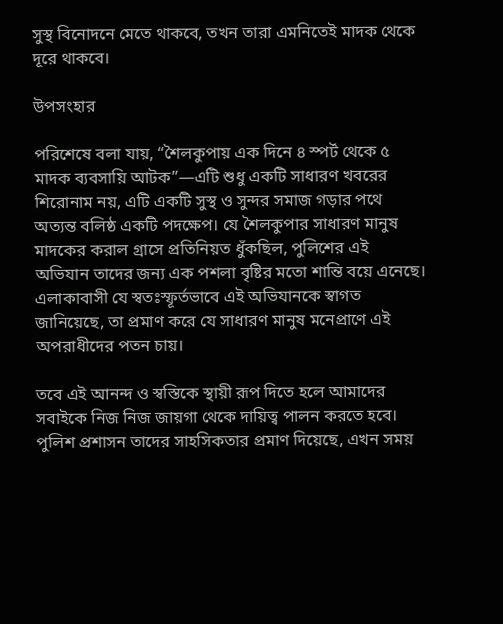সুস্থ বিনোদনে মেতে থাকবে, তখন তারা এমনিতেই মাদক থেকে দূরে থাকবে।

উপসংহার

পরিশেষে বলা যায়, “শৈলকুপায় এক দিনে ৪ স্পর্ট থেকে ৫ মাদক ব্যবসায়ি আটক”—এটি শুধু একটি সাধারণ খবরের শিরোনাম নয়, এটি একটি সুস্থ ও সুন্দর সমাজ গড়ার পথে অত্যন্ত বলিষ্ঠ একটি পদক্ষেপ। যে শৈলকুপার সাধারণ মানুষ মাদকের করাল গ্রাসে প্রতিনিয়ত ধুঁকছিল, পুলিশের এই অভিযান তাদের জন্য এক পশলা বৃষ্টির মতো শান্তি বয়ে এনেছে। এলাকাবাসী যে স্বতঃস্ফূর্তভাবে এই অভিযানকে স্বাগত জানিয়েছে, তা প্রমাণ করে যে সাধারণ মানুষ মনেপ্রাণে এই অপরাধীদের পতন চায়।

তবে এই আনন্দ ও স্বস্তিকে স্থায়ী রূপ দিতে হলে আমাদের সবাইকে নিজ নিজ জায়গা থেকে দায়িত্ব পালন করতে হবে। পুলিশ প্রশাসন তাদের সাহসিকতার প্রমাণ দিয়েছে, এখন সময়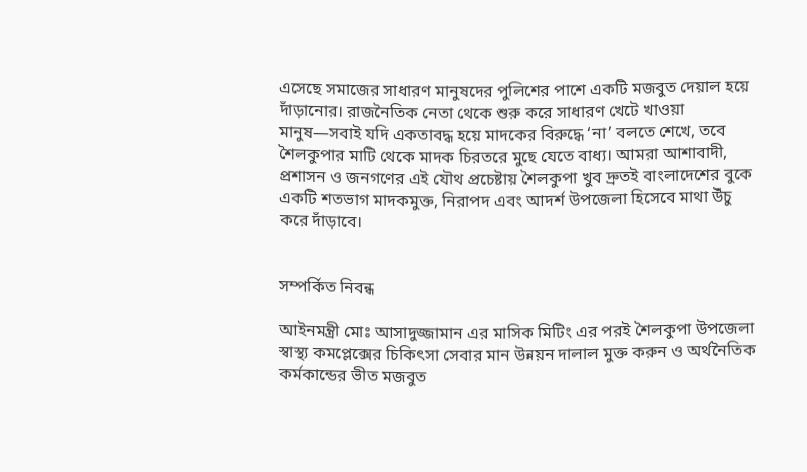এসেছে সমাজের সাধারণ মানুষদের পুলিশের পাশে একটি মজবুত দেয়াল হয়ে দাঁড়ানোর। রাজনৈতিক নেতা থেকে শুরু করে সাধারণ খেটে খাওয়া মানুষ—সবাই যদি একতাবদ্ধ হয়ে মাদকের বিরুদ্ধে ‘না’ বলতে শেখে, তবে শৈলকুপার মাটি থেকে মাদক চিরতরে মুছে যেতে বাধ্য। আমরা আশাবাদী, প্রশাসন ও জনগণের এই যৌথ প্রচেষ্টায় শৈলকুপা খুব দ্রুতই বাংলাদেশের বুকে একটি শতভাগ মাদকমুক্ত, নিরাপদ এবং আদর্শ উপজেলা হিসেবে মাথা উঁচু করে দাঁড়াবে।


সম্পর্কিত নিবন্ধ

আইনমন্ত্রী মোঃ আসাদুজ্জামান এর মাসিক মিটিং এর পরই শৈলকুপা উপজেলা স্বাস্থ্য কমপ্লেক্সের চিকিৎসা সেবার মান উন্নয়ন দালাল মুক্ত করুন ও অর্থনৈতিক কর্মকান্ডের ভীত মজবুত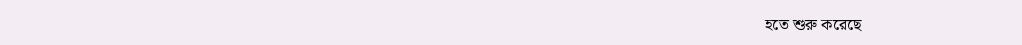হতে শুরু করেছে